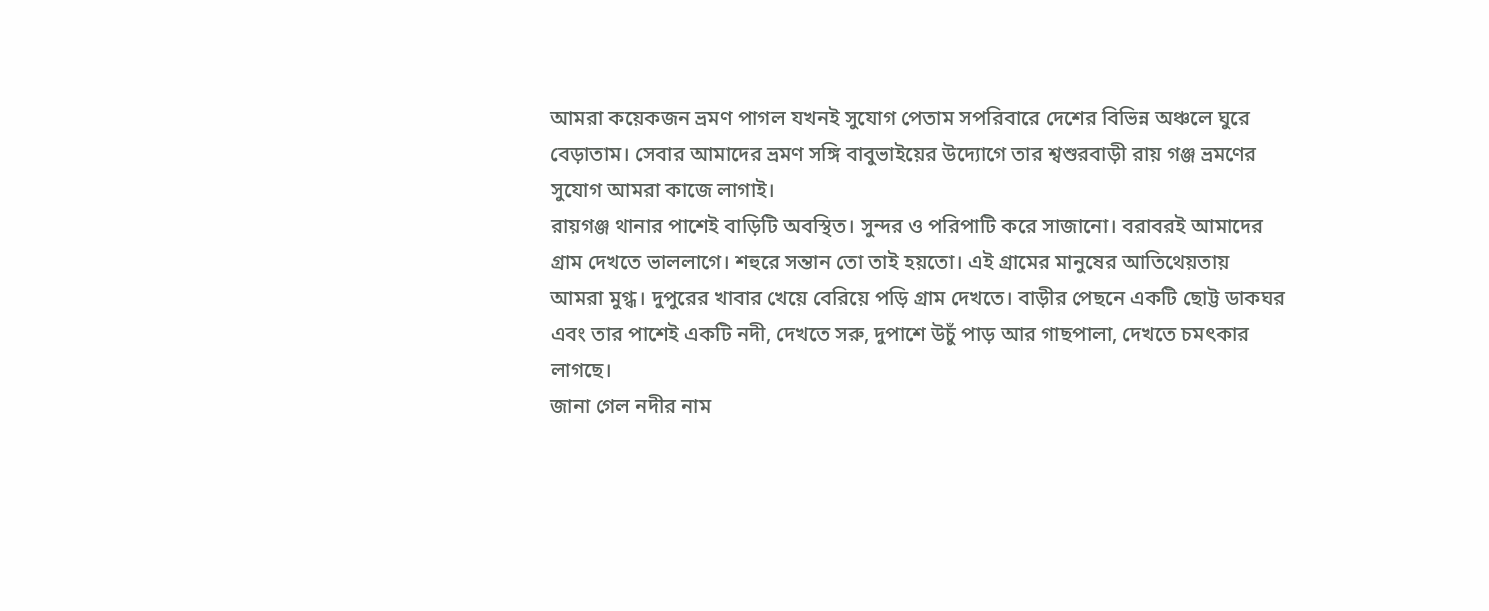আমরা কয়েকজন ভ্রমণ পাগল যখনই সুযোগ পেতাম সপরিবারে দেশের বিভিন্ন অঞ্চলে ঘুরে বেড়াতাম। সেবার আমাদের ভ্রমণ সঙ্গি বাবুভাইয়ের উদ্যোগে তার শ্বশুরবাড়ী রায় গঞ্জ ভ্রমণের সুযোগ আমরা কাজে লাগাই।
রায়গঞ্জ থানার পাশেই বাড়িটি অবস্থিত। সুন্দর ও পরিপাটি করে সাজানো। বরাবরই আমাদের গ্রাম দেখতে ভাললাগে। শহুরে সন্তান তো তাই হয়তো। এই গ্রামের মানুষের আতিথেয়তায় আমরা মুগ্ধ। দুপুরের খাবার খেয়ে বেরিয়ে পড়ি গ্রাম দেখতে। বাড়ীর পেছনে একটি ছোট্ট ডাকঘর এবং তার পাশেই একটি নদী, দেখতে সরু, দুপাশে উচুঁ পাড় আর গাছপালা, দেখতে চমৎকার লাগছে।
জানা গেল নদীর নাম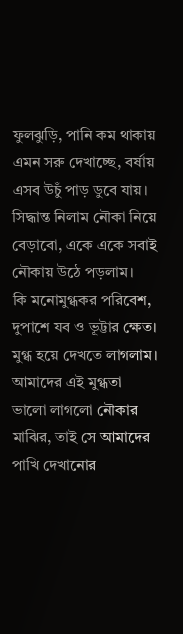ফুলঝুড়ি, পানি কম থাকায় এমন সরু দেখাচ্ছে, বর্ষায় এসব উচুঁ পাড় ডুবে যায়। সিদ্ধান্ত নিলাম নৌকা নিয়ে বেড়াবো, একে একে সবাই নৌকায় উঠে পড়লাম।
কি মনোমুগ্ধকর পরিবেশ, দুপাশে যব ও ভূট্টার ক্ষেত। মুগ্ধ হয়ে দেখতে লাগলাম। আমাদের এই মুগ্ধতা ভালো লাগলো নৌকার মাঝির, তাই সে আমাদের পাখি দেখানোর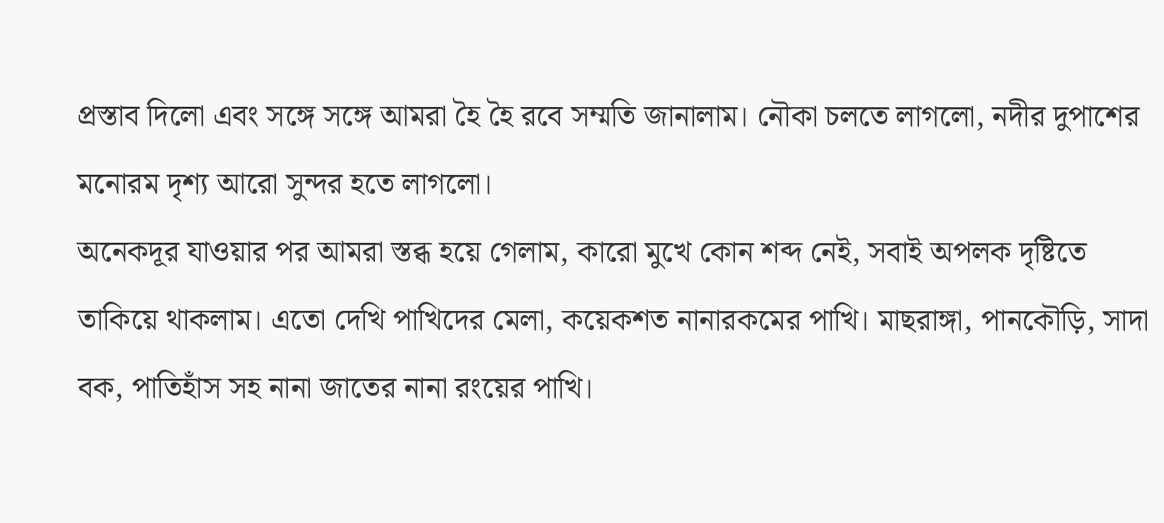প্রস্তাব দিলো এবং সঙ্গে সঙ্গে আমরা হৈ হৈ রবে সম্মতি জানালাম। নৌকা চলতে লাগলো, নদীর দুপাশের মনোরম দৃশ্য আরো সুন্দর হতে লাগলো।
অনেকদূর যাওয়ার পর আমরা স্তব্ধ হয়ে গেলাম, কারো মুখে কোন শব্দ নেই, সবাই অপলক দৃষ্টিতে তাকিয়ে থাকলাম। এতো দেখি পাখিদের মেলা, কয়েকশত নানারকমের পাখি। মাছরাঙ্গা, পানকৌড়ি, সাদা বক, পাতিহাঁস সহ নানা জাতের নানা রংয়ের পাখি।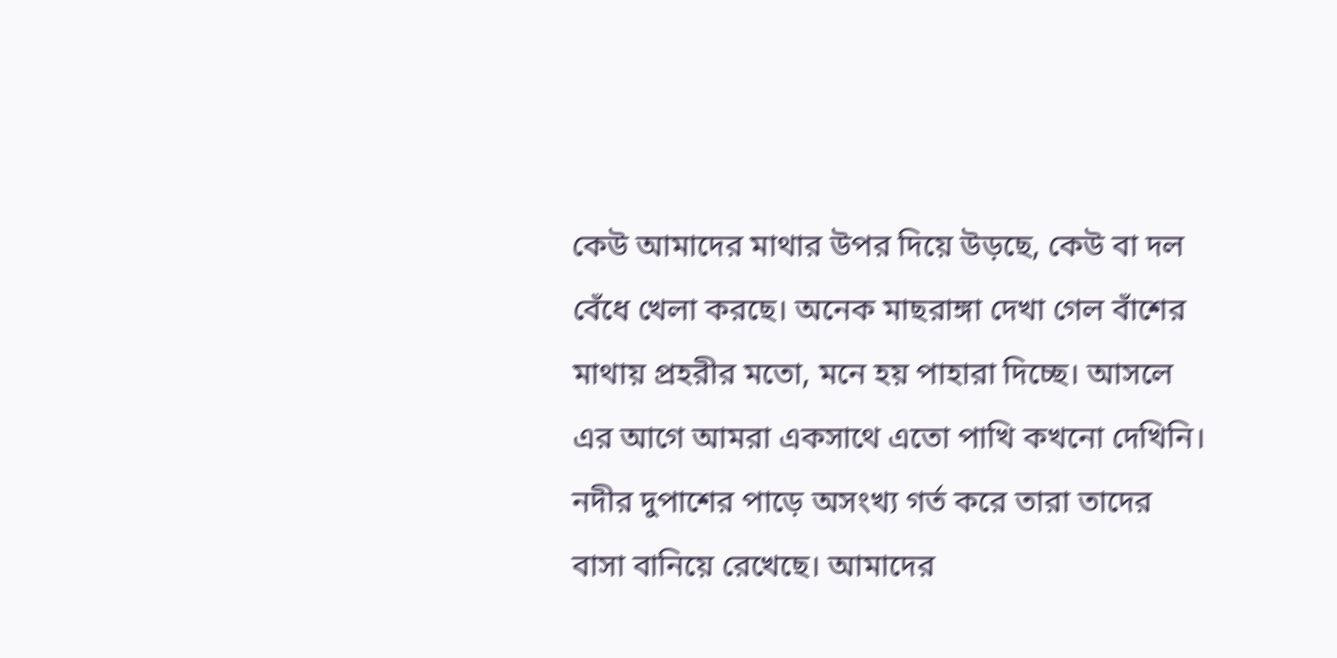কেউ আমাদের মাথার উপর দিয়ে উড়ছে, কেউ বা দল বেঁধে খেলা করছে। অনেক মাছরাঙ্গা দেখা গেল বাঁশের মাথায় প্রহরীর মতো, মনে হয় পাহারা দিচ্ছে। আসলে এর আগে আমরা একসাথে এতো পাখি কখনো দেখিনি।
নদীর দুপাশের পাড়ে অসংখ্য গর্ত করে তারা তাদের বাসা বানিয়ে রেখেছে। আমাদের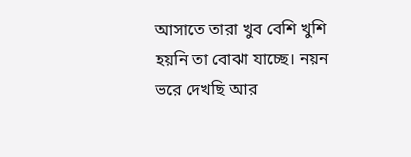আসাতে তারা খুব বেশি খুশি হয়নি তা বোঝা যাচ্ছে। নয়ন ভরে দেখছি আর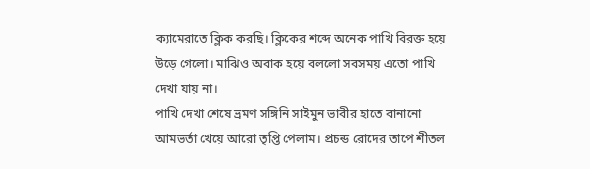ক্যামেরাতে ক্লিক করছি। ক্লিকের শব্দে অনেক পাখি বিরক্ত হয়ে উড়ে গেলো। মাঝিও অবাক হয়ে বললো সবসময় এতো পাখি দেখা যায় না।
পাখি দেখা শেষে ভ্রমণ সঙ্গিনি সাইমুন ভাবীর হাতে বানানো আমভর্তা খেয়ে আরো তৃপ্তি পেলাম। প্রচন্ড রোদের তাপে শীতল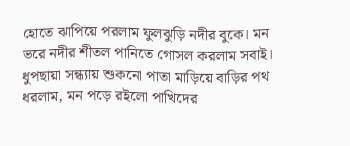হোতে ঝাপিয়ে পরলাম ফুলঝুড়ি নদীর বুকে। মন ভরে নদীর শীতল পানিতে গোসল করলাম সবাই।
ধুপছায়া সন্ধ্যায় শুকনো পাতা মাড়িয়ে বাড়ির পথ ধরলাম, মন পড়ে রইলো পাখিদের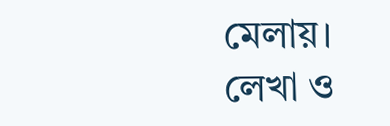মেলায়।
লেখা ও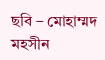ছবি – মোহাম্মদ মহসীন